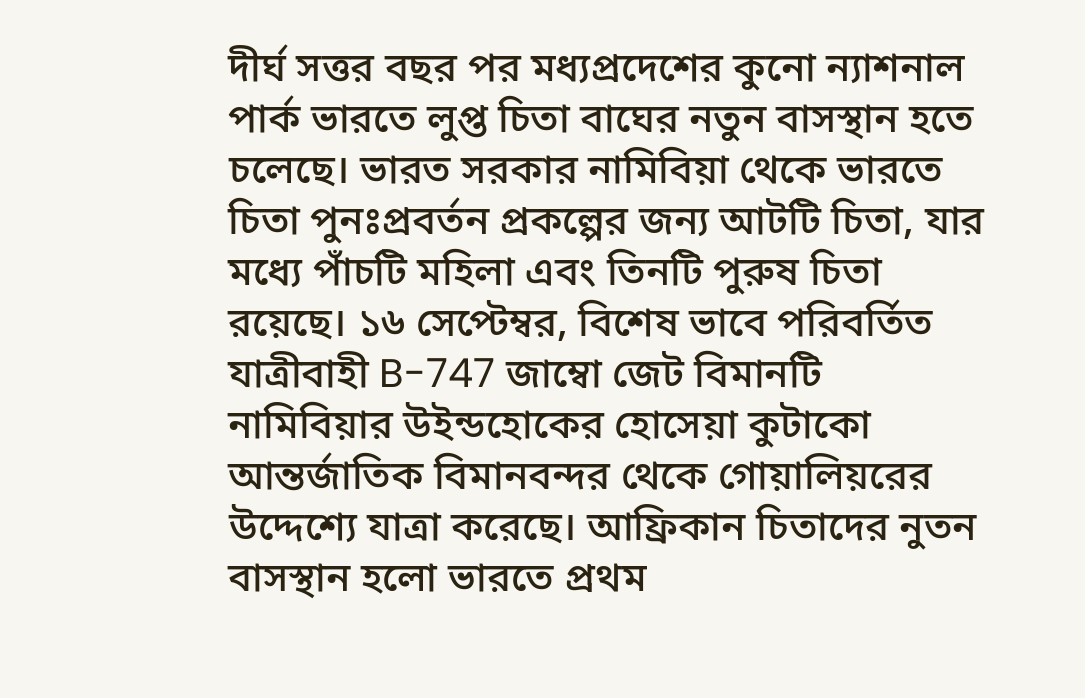দীর্ঘ সত্তর বছর পর মধ্যপ্রদেশের কুনো ন্যাশনাল পার্ক ভারতে লুপ্ত চিতা বাঘের নতুন বাসস্থান হতে চলেছে। ভারত সরকার নামিবিয়া থেকে ভারতে চিতা পুনঃপ্রবর্তন প্রকল্পের জন্য আটটি চিতা, যার মধ্যে পাঁচটি মহিলা এবং তিনটি পুরুষ চিতা রয়েছে। ১৬ সেপ্টেম্বর, বিশেষ ভাবে পরিবর্তিত যাত্রীবাহী B-747 জাম্বো জেট বিমানটি নামিবিয়ার উইন্ডহোকের হোসেয়া কুটাকো আন্তর্জাতিক বিমানবন্দর থেকে গোয়ালিয়রের উদ্দেশ্যে যাত্রা করেছে। আফ্রিকান চিতাদের নুতন বাসস্থান হলো ভারতে প্রথম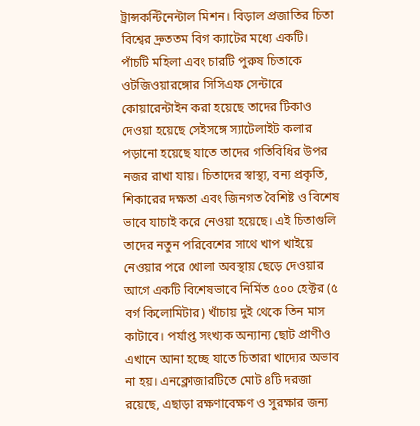ট্রান্সকন্টিনেন্টাল মিশন। বিড়াল প্রজাতির চিতা বিশ্বের দ্রুততম বিগ ক্যাটের মধ্যে একটি।
পাঁচটি মহিলা এবং চারটি পুরুষ চিতাকে ওটজিওয়ারঙ্গোর সিসিএফ সেন্টারে কোয়ারেন্টাইন করা হয়েছে তাদের টিকাও দেওয়া হয়েছে সেইসঙ্গে স্যাটেলাইট কলার পড়ানো হয়েছে যাতে তাদের গতিবিধির উপর নজর রাখা যায়। চিতাদের স্বাস্থ্য, বন্য প্রকৃতি, শিকারের দক্ষতা এবং জিনগত বৈশিষ্ট ও বিশেষ ভাবে যাচাই করে নেওয়া হয়েছে। এই চিতাগুলি তাদের নতুন পরিবেশের সাথে খাপ খাইয়ে নেওয়ার পরে খোলা অবস্থায় ছেড়ে দেওয়ার আগে একটি বিশেষভাবে নির্মিত ৫০০ হেক্টর (৫ বর্গ কিলোমিটার) খাঁচায় দুই থেকে তিন মাস কাটাবে। পর্যাপ্ত সংখ্যক অন্যান্য ছোট প্রাণীও এখানে আনা হচ্ছে যাতে চিতারা খাদ্যের অভাব না হয়। এনক্লোজারটিতে মোট ৪টি দরজা রয়েছে, এছাড়া রক্ষণাবেক্ষণ ও সুরক্ষার জন্য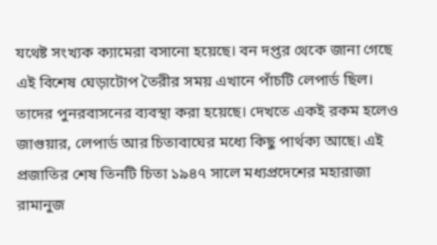যথেষ্ট সংখ্যক ক্যামেরা বসানো হয়েছে। বন দপ্তর থেকে জানা গেছে এই বিশেষ ঘেড়াটোপ তৈরীর সময় এখানে পাঁচটি লেপার্ড ছিল। তাদের পুনরবাসনের ব্যবস্থা করা হয়েছে। দেখতে একই রকম হলেও জাগুয়ার, লেপার্ড আর চিতাবাঘের মধ্যে কিছু পার্থক্য আছে। এই প্রজাতির শেষ তিনটি চিতা ১৯৪৭ সালে মধ্যপ্রদেশের মহারাজা রামানুজ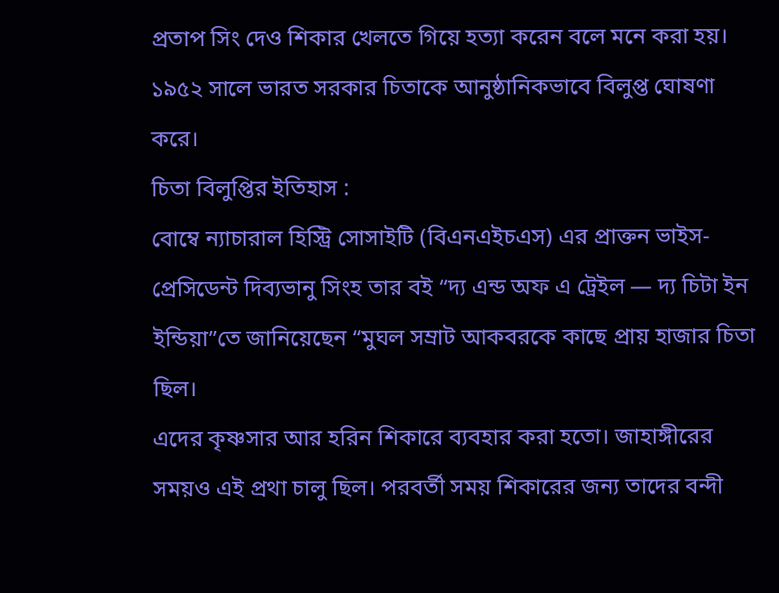প্রতাপ সিং দেও শিকার খেলতে গিয়ে হত্যা করেন বলে মনে করা হয়। ১৯৫২ সালে ভারত সরকার চিতাকে আনুষ্ঠানিকভাবে বিলুপ্ত ঘোষণা করে।
চিতা বিলুপ্তির ইতিহাস :
বোম্বে ন্যাচারাল হিস্ট্রি সোসাইটি (বিএনএইচএস) এর প্রাক্তন ভাইস-প্রেসিডেন্ট দিব্যভানু সিংহ তার বই “দ্য এন্ড অফ এ ট্রেইল — দ্য চিটা ইন ইন্ডিয়া”তে জানিয়েছেন “মুঘল সম্রাট আকবরকে কাছে প্রায় হাজার চিতা ছিল।
এদের কৃষ্ণসার আর হরিন শিকারে ব্যবহার করা হতো। জাহাঙ্গীরের সময়ও এই প্রথা চালু ছিল। পরবর্তী সময় শিকারের জন্য তাদের বন্দী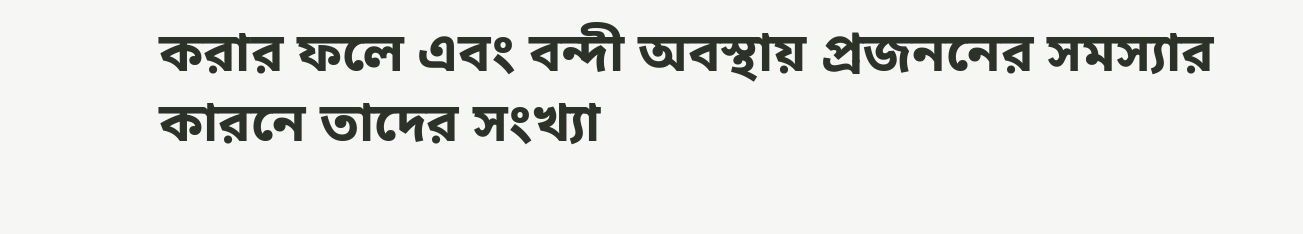করার ফলে এবং বন্দী অবস্থায় প্রজননের সমস্যার কারনে তাদের সংখ্যা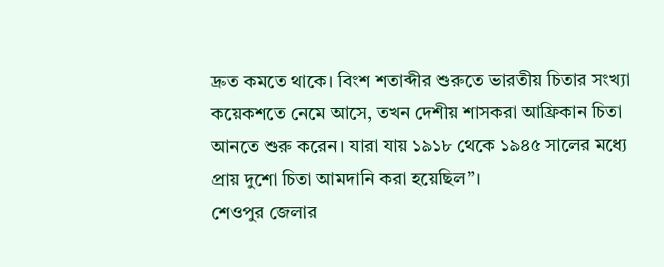দ্রুত কমতে থাকে। বিংশ শতাব্দীর শুরুতে ভারতীয় চিতার সংখ্যা কয়েকশতে নেমে আসে, তখন দেশীয় শাসকরা আফ্রিকান চিতা আনতে শুরু করেন। যারা যায় ১৯১৮ থেকে ১৯৪৫ সালের মধ্যে প্রায় দুশো চিতা আমদানি করা হয়েছিল”।
শেওপুর জেলার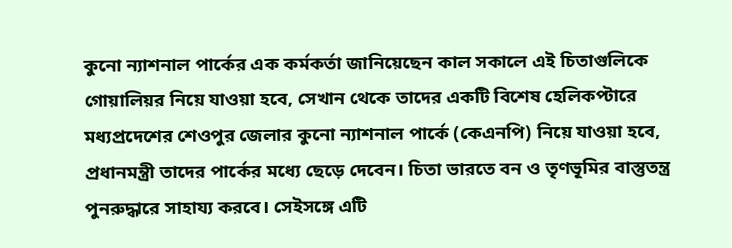কুনো ন্যাশনাল পার্কের এক কর্মকর্তা জানিয়েছেন কাল সকালে এই চিতাগুলিকে গোয়ালিয়র নিয়ে যাওয়া হবে, সেখান থেকে তাদের একটি বিশেষ হেলিকপ্টারে মধ্যপ্রদেশের শেওপুর জেলার কুনো ন্যাশনাল পার্কে (কেএনপি) নিয়ে যাওয়া হবে, প্রধানমন্ত্রী তাদের পার্কের মধ্যে ছেড়ে দেবেন। চিতা ভারতে বন ও তৃণভূমির বাস্তুতন্ত্র পুনরুদ্ধারে সাহায্য করবে। সেইসঙ্গে এটি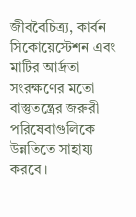জীববৈচিত্র্য, কার্বন সিকোয়েস্টেশন এবং মাটির আর্দ্রতা সংরক্ষণের মতো বাস্তুতন্ত্রের জরুরী পরিষেবাগুলিকে উন্নতিতে সাহায্য করবে।